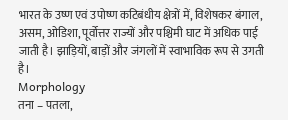भारत के उष्ण एवं उपोष्ण कटिबंधीय क्षेत्रों में, विशेषकर बंगाल, असम, ओडिशा, पूर्वोत्तर राज्यों और पश्चिमी घाट में अधिक पाई जाती है। झाड़ियों, बाड़ों और जंगलों में स्वाभाविक रूप से उगती है।
Morphology
तना – पतला,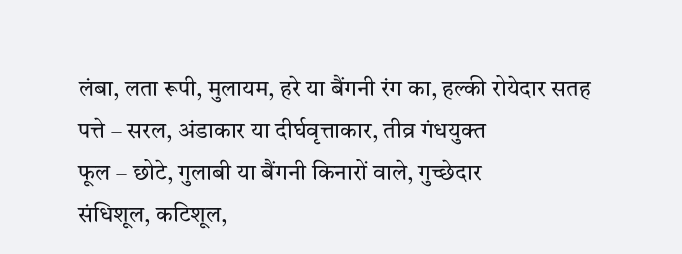लंबा, लता रूपी, मुलायम, हरे या बैंगनी रंग का, हल्की रोयेदार सतह
पत्ते – सरल, अंडाकार या दीर्घवृत्ताकार, तीव्र गंधयुक्त
फूल – छोटे, गुलाबी या बैंगनी किनारों वाले, गुच्छेदार
संधिशूल, कटिशूल,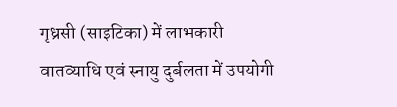गृध्रसी (साइटिका) में लाभकारी
वातव्याधि एवं स्नायु दुर्बलता में उपयोगी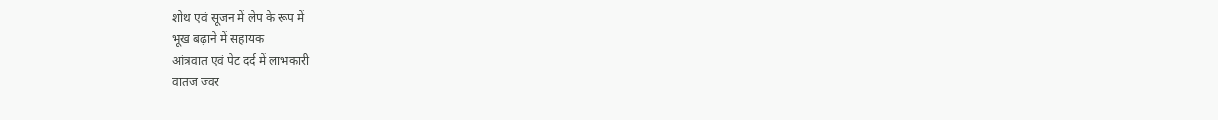शोथ एवं सूजन में लेप के रूप में
भूख बढ़ाने में सहायक
आंत्रवात एवं पेट दर्द में लाभकारी
वातज ज्वर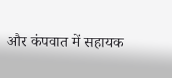और कंपवात में सहायक